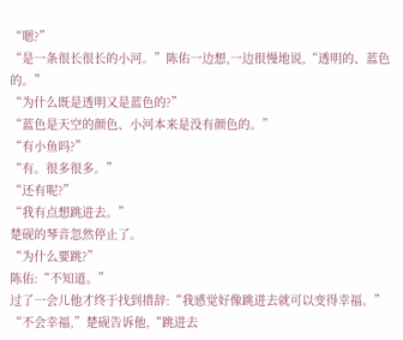“嗯?”
“是一条很长很长的小河。”陈佑一边想,一边很慢地说,“透明的、蓝色的。”
“为什么既是透明又是蓝色的?”
“蓝色是天空的颜色、小河本来是没有颜色的。”
“有小鱼吗?”
“有。很多很多。”
“还有呢?”
“我有点想跳进去。”
楚砚的琴音忽然停止了。
“为什么要跳?”
陈佑:“不知道。”
过了一会儿他才终于找到措辞:“我感觉好像跳进去就可以变得幸福。”
“不会幸福,”楚砚告诉他,“跳进去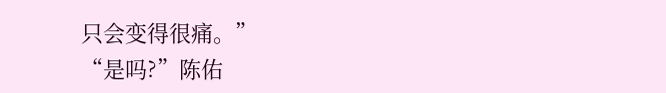只会变得很痛。”
“是吗?”陈佑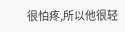很怕疼,所以他很轻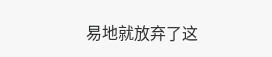易地就放弃了这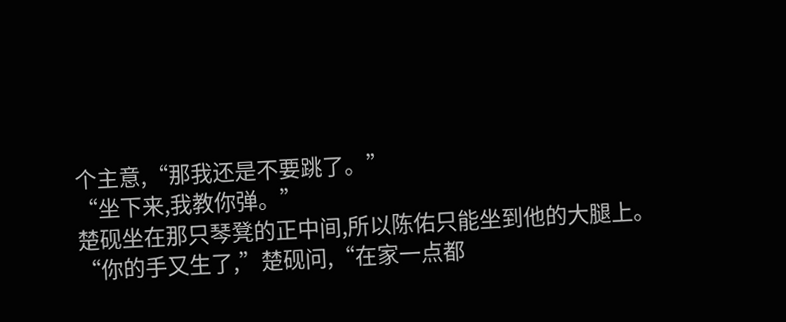个主意,“那我还是不要跳了。”
“坐下来,我教你弹。”
楚砚坐在那只琴凳的正中间,所以陈佑只能坐到他的大腿上。
“你的手又生了,”楚砚问,“在家一点都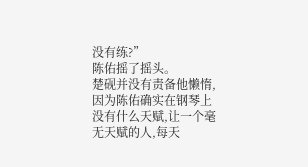没有练?”
陈佑摇了摇头。
楚砚并没有责备他懒惰,因为陈佑确实在钢琴上没有什么天赋,让一个毫无天赋的人,每天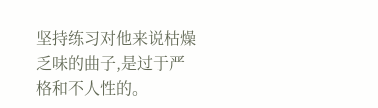坚持练习对他来说枯燥乏味的曲子,是过于严格和不人性的。